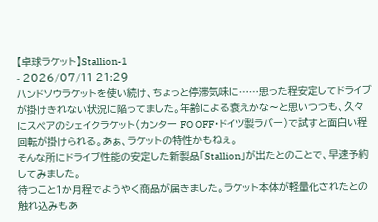【卓球ラケット】Stallion-1
- 2026/07/11 21:29
ハンドソウラケットを使い続け、ちょっと停滞気味に……思った程安定してドライブが掛けきれない状況に陥ってました。年齢による衰えかな〜と思いつつも、久々にスペアのシェイクラケット(カンター FO OFF・ドイツ製ラバー)で試すと面白い程回転が掛けられる。あぁ、ラケットの特性かもねぇ。
そんな所にドライブ性能の安定した新製品「Stallion」が出たとのことで、早速予約してみました。
待つこと1か月程でようやく商品が届きました。ラケット本体が軽量化されたとの触れ込みもあ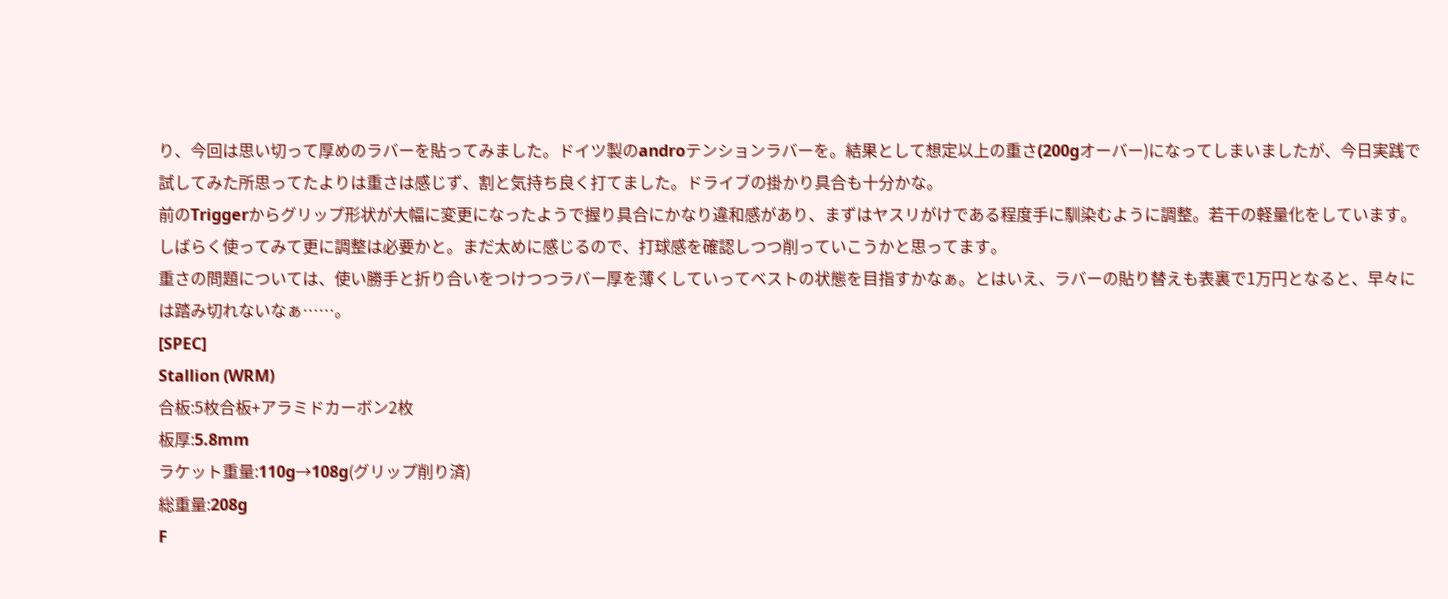り、今回は思い切って厚めのラバーを貼ってみました。ドイツ製のandroテンションラバーを。結果として想定以上の重さ(200gオーバー)になってしまいましたが、今日実践で試してみた所思ってたよりは重さは感じず、割と気持ち良く打てました。ドライブの掛かり具合も十分かな。
前のTriggerからグリップ形状が大幅に変更になったようで握り具合にかなり違和感があり、まずはヤスリがけである程度手に馴染むように調整。若干の軽量化をしています。しばらく使ってみて更に調整は必要かと。まだ太めに感じるので、打球感を確認しつつ削っていこうかと思ってます。
重さの問題については、使い勝手と折り合いをつけつつラバー厚を薄くしていってベストの状態を目指すかなぁ。とはいえ、ラバーの貼り替えも表裏で1万円となると、早々には踏み切れないなぁ……。
[SPEC]
Stallion (WRM)
合板:5枚合板+アラミドカーボン2枚
板厚:5.8mm
ラケット重量:110g→108g(グリップ削り済)
総重量:208g
F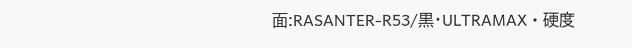面:RASANTER-R53/黒・ULTRAMAX・硬度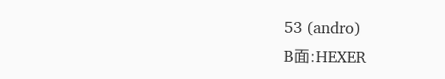53 (andro)
B面:HEXER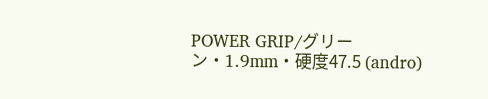POWER GRIP/グリーン・1.9mm・硬度47.5 (andro)